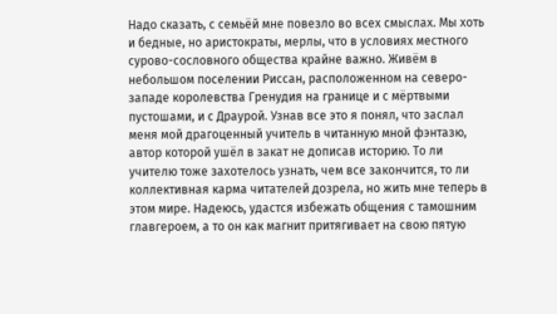Надо сказать, с семьёй мне повезло во всех смыслах. Мы хоть и бедные, но аристократы, мерлы, что в условиях местного сурово-сословного общества крайне важно. Живём в небольшом поселении Риссан, расположенном на северо-западе королевства Гренудия на границе и с мёртвыми пустошами, и с Драурой. Узнав все это я понял, что заслал меня мой драгоценный учитель в читанную мной фэнтазю, автор которой ушёл в закат не дописав историю. То ли учителю тоже захотелось узнать, чем все закончится, то ли коллективная карма читателей дозрела, но жить мне теперь в этом мире. Надеюсь, удастся избежать общения с тамошним главгероем, а то он как магнит притягивает на свою пятую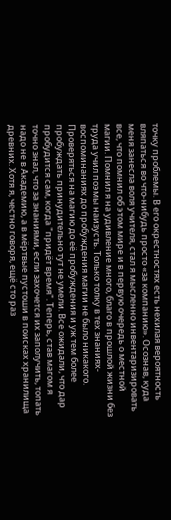точку проблемы. В его окрестностях есть нехилая вероятность вляпаться во что-нибудь просто «за компанию». Осознав, куда меня занесла воля учителя, стал я мысленно инвентаризировать все, что помнил об этом мире и в первую очередь о местной магии. Помнил я на удивление много, благо в прошлой жизни без труда учил поэмы наизусть. Только толку в тех знаниях-воспоминаниях до пробуждения магии не было никакого. Проверяться на магию до её пробуждения и уж тем более пробуждать принудительно тут не умели. Все ожидали, что дар пробудится сам, когда "придёт время". Теперь, став магом я точно знал, что за знаниями, если захочется их заполучить, топать надо не в Академию, а в мёртвые пустоши в поисках хранилища древних. Хотя я, честно говоря, ещё сто раз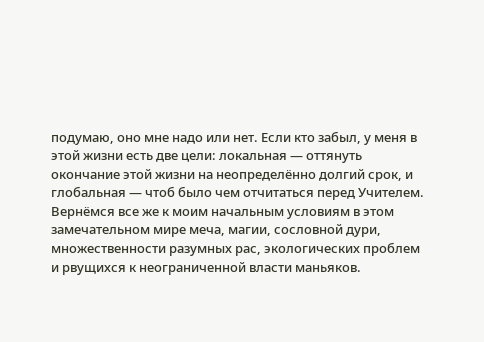подумаю, оно мне надо или нет. Если кто забыл, у меня в этой жизни есть две цели: локальная — оттянуть окончание этой жизни на неопределённо долгий срок, и глобальная — чтоб было чем отчитаться перед Учителем.
Вернёмся все же к моим начальным условиям в этом замечательном мире меча, магии, сословной дури, множественности разумных рас, экологических проблем и рвущихся к неограниченной власти маньяков.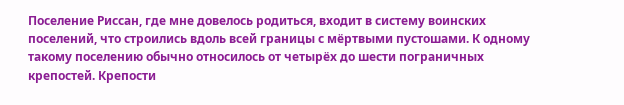Поселение Риссан, где мне довелось родиться, входит в систему воинских поселений, что строились вдоль всей границы с мёртвыми пустошами. К одному такому поселению обычно относилось от четырёх до шести пограничных крепостей. Крепости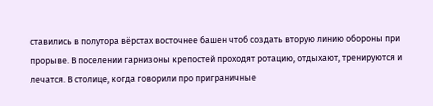ставились в полутора вёрстах восточнее башен чтоб создать вторую линию обороны при прорыве. В поселении гарнизоны крепостей проходят ротацию, отдыхают, тренируются и лечатся. В столице, когда говорили про приграничные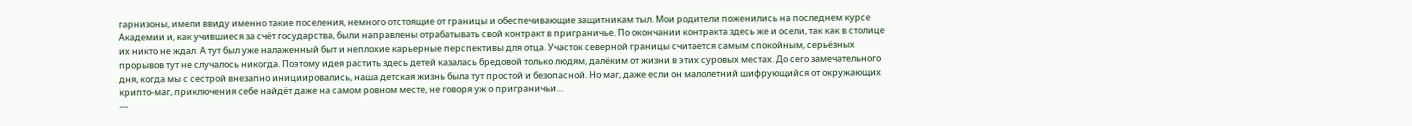гарнизоны, имели ввиду именно такие поселения, немного отстоящие от границы и обеспечивающие защитникам тыл. Мои родители поженились на последнем курсе Академии и, как учившиеся за счёт государства, были направлены отрабатывать свой контракт в приграничье. По окончании контракта здесь же и осели, так как в столице их никто не ждал. А тут был уже налаженный быт и неплохие карьерные перспективы для отца. Участок северной границы считается самым спокойным, серьёзных прорывов тут не случалось никогда. Поэтому идея растить здесь детей казалась бредовой только людям, далёким от жизни в этих суровых местах. До сего замечательного дня, когда мы с сестрой внезапно инициировались, наша детская жизнь была тут простой и безопасной. Но маг, даже если он малолетний шифрующийся от окружающих крипто-маг, приключения себе найдёт даже на самом ровном месте, не говоря уж о приграничьи…
---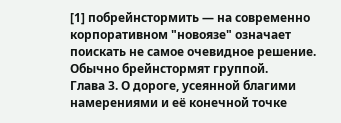[1] побрейнстормить — на современно корпоративном "новоязе" означает поискать не самое очевидное решение. Обычно брейнстормят группой.
Глава 3. О дороге, усеянной благими намерениями и её конечной точке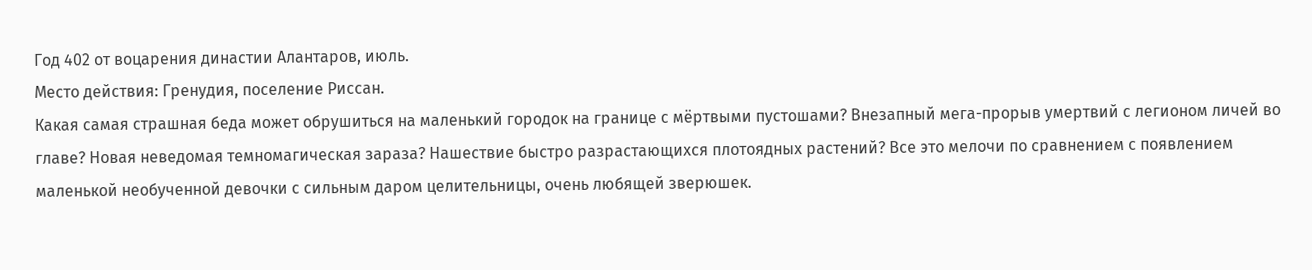Год 402 от воцарения династии Алантаров, июль.
Место действия: Гренудия, поселение Риссан.
Какая самая страшная беда может обрушиться на маленький городок на границе с мёртвыми пустошами? Внезапный мега-прорыв умертвий с легионом личей во главе? Новая неведомая темномагическая зараза? Нашествие быстро разрастающихся плотоядных растений? Все это мелочи по сравнением с появлением маленькой необученной девочки с сильным даром целительницы, очень любящей зверюшек.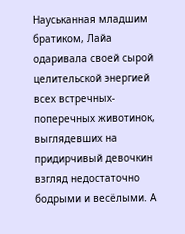Науськанная младшим братиком, Лайа одаривала своей сырой целительской энергией всех встречных-поперечных животинок, выглядевших на придирчивый девочкин взгляд недостаточно бодрыми и весёлыми. А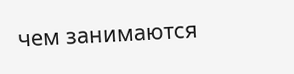чем занимаются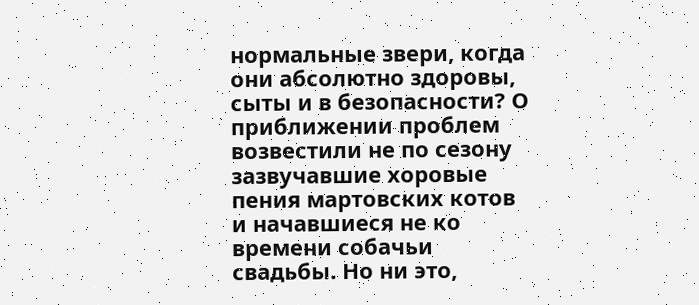нормальные звери, когда они абсолютно здоровы, сыты и в безопасности? О приближении проблем возвестили не по сезону зазвучавшие хоровые пения мартовских котов и начавшиеся не ко времени собачьи свадьбы. Но ни это,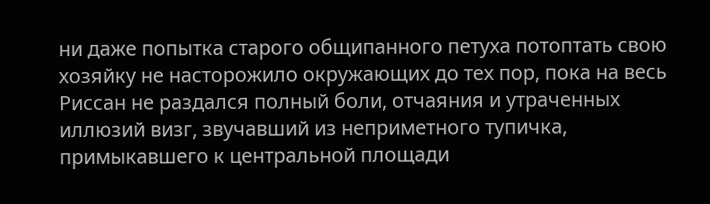ни даже попытка старого общипанного петуха потоптать свою хозяйку не насторожило окружающих до тех пор, пока на весь Риссан не раздался полный боли, отчаяния и утраченных иллюзий визг, звучавший из неприметного тупичка, примыкавшего к центральной площади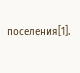поселения[1].